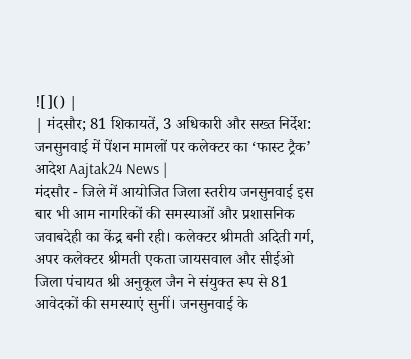![]() |
| मंदसौर; 81 शिकायतें, 3 अधिकारी और सख्त निर्देश: जनसुनवाई में पेंशन मामलों पर कलेक्टर का ‘फास्ट ट्रैक’ आदेश Aajtak24 News |
मंदसौर - जिले में आयोजित जिला स्तरीय जनसुनवाई इस बार भी आम नागरिकों की समस्याओं और प्रशासनिक जवाबदेही का केंद्र बनी रही। कलेक्टर श्रीमती अदिती गर्ग, अपर कलेक्टर श्रीमती एकता जायसवाल और सीईओ जिला पंचायत श्री अनुकूल जैन ने संयुक्त रूप से 81 आवेदकों की समस्याएं सुनीं। जनसुनवाई के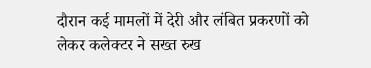दौरान कई मामलों में देरी और लंबित प्रकरणों को लेकर कलेक्टर ने सख्त रुख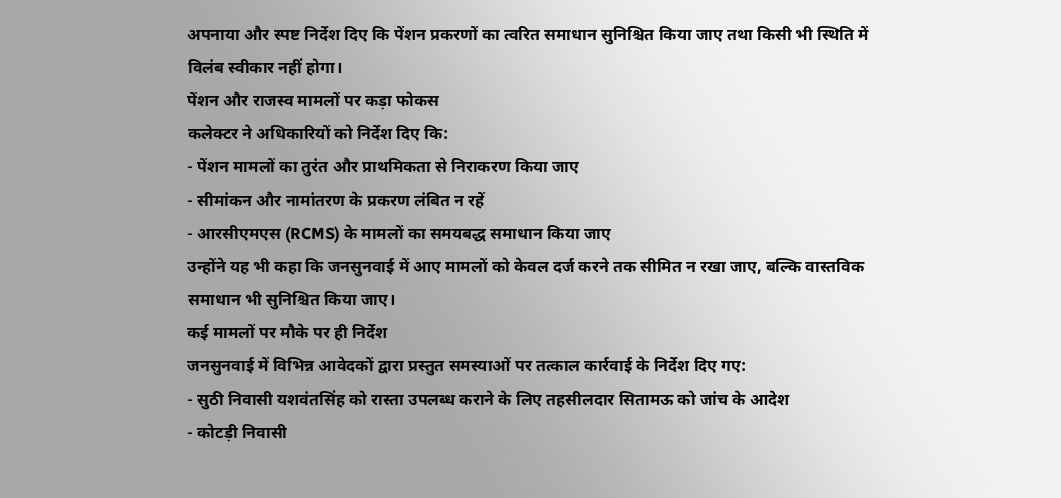अपनाया और स्पष्ट निर्देश दिए कि पेंशन प्रकरणों का त्वरित समाधान सुनिश्चित किया जाए तथा किसी भी स्थिति में विलंब स्वीकार नहीं होगा।
पेंशन और राजस्व मामलों पर कड़ा फोकस
कलेक्टर ने अधिकारियों को निर्देश दिए कि:
- पेंशन मामलों का तुरंत और प्राथमिकता से निराकरण किया जाए
- सीमांकन और नामांतरण के प्रकरण लंबित न रहें
- आरसीएमएस (RCMS) के मामलों का समयबद्ध समाधान किया जाए
उन्होंने यह भी कहा कि जनसुनवाई में आए मामलों को केवल दर्ज करने तक सीमित न रखा जाए, बल्कि वास्तविक समाधान भी सुनिश्चित किया जाए।
कई मामलों पर मौके पर ही निर्देश
जनसुनवाई में विभिन्न आवेदकों द्वारा प्रस्तुत समस्याओं पर तत्काल कार्रवाई के निर्देश दिए गए:
- सुठी निवासी यशवंतसिंह को रास्ता उपलब्ध कराने के लिए तहसीलदार सितामऊ को जांच के आदेश
- कोटड़ी निवासी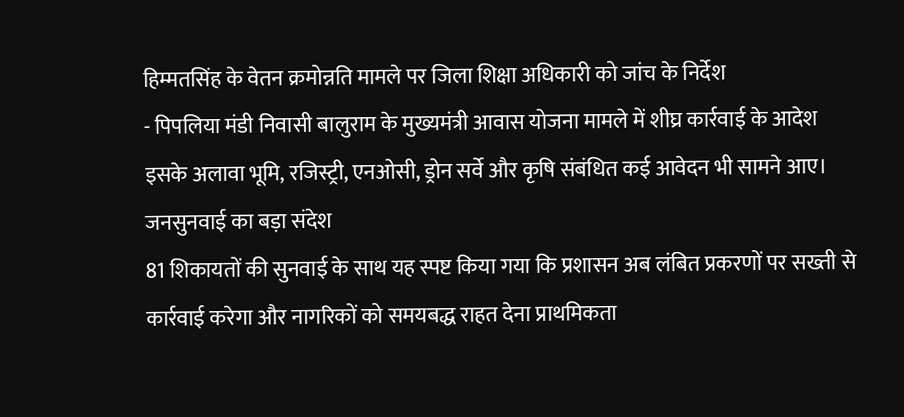हिम्मतसिंह के वेतन क्रमोन्नति मामले पर जिला शिक्षा अधिकारी को जांच के निर्देश
- पिपलिया मंडी निवासी बालुराम के मुख्यमंत्री आवास योजना मामले में शीघ्र कार्रवाई के आदेश
इसके अलावा भूमि, रजिस्ट्री, एनओसी, ड्रोन सर्वे और कृषि संबंधित कई आवेदन भी सामने आए।
जनसुनवाई का बड़ा संदेश
81 शिकायतों की सुनवाई के साथ यह स्पष्ट किया गया कि प्रशासन अब लंबित प्रकरणों पर सख्ती से कार्रवाई करेगा और नागरिकों को समयबद्ध राहत देना प्राथमिकता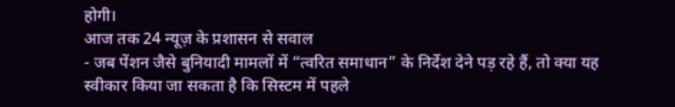होगी।
आज तक 24 न्यूज़ के प्रशासन से सवाल
- जब पेंशन जैसे बुनियादी मामलों में “त्वरित समाधान” के निर्देश देने पड़ रहे हैं, तो क्या यह स्वीकार किया जा सकता है कि सिस्टम में पहले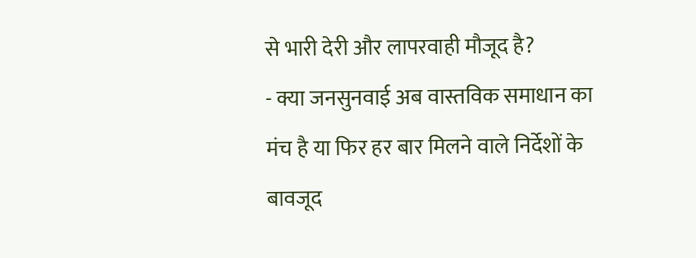से भारी देरी और लापरवाही मौजूद है?
- क्या जनसुनवाई अब वास्तविक समाधान का मंच है या फिर हर बार मिलने वाले निर्देशों के बावजूद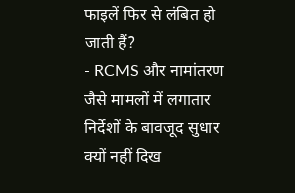फाइलें फिर से लंबित हो जाती हैं?
- RCMS और नामांतरण जैसे मामलों में लगातार निर्देशों के बावजूद सुधार क्यों नहीं दिख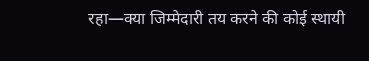रहा—क्या जिम्मेदारी तय करने की कोई स्थायी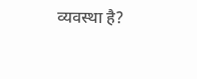व्यवस्था है?